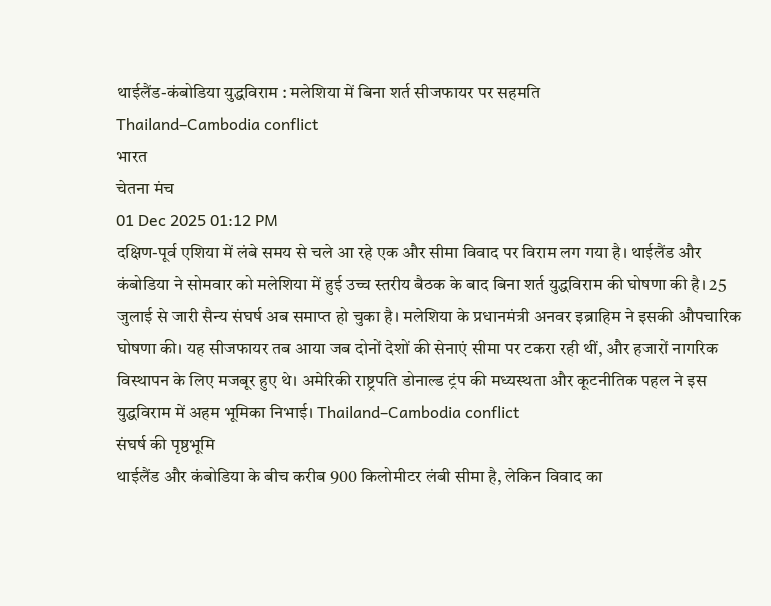थाईलैंड-कंबोडिया युद्धविराम : मलेशिया में बिना शर्त सीजफायर पर सहमति
Thailand–Cambodia conflict
भारत
चेतना मंच
01 Dec 2025 01:12 PM
दक्षिण-पूर्व एशिया में लंबे समय से चले आ रहे एक और सीमा विवाद पर विराम लग गया है। थाईलैंड और कंबोडिया ने सोमवार को मलेशिया में हुई उच्च स्तरीय बैठक के बाद बिना शर्त युद्धविराम की घोषणा की है। 25 जुलाई से जारी सैन्य संघर्ष अब समाप्त हो चुका है। मलेशिया के प्रधानमंत्री अनवर इब्राहिम ने इसकी औपचारिक घोषणा की। यह सीजफायर तब आया जब दोनों देशों की सेनाएं सीमा पर टकरा रही थीं, और हजारों नागरिक विस्थापन के लिए मजबूर हुए थे। अमेरिकी राष्ट्रपति डोनाल्ड ट्रंप की मध्यस्थता और कूटनीतिक पहल ने इस युद्धविराम में अहम भूमिका निभाई। Thailand–Cambodia conflict
संघर्ष की पृष्ठभूमि
थाईलैंड और कंबोडिया के बीच करीब 900 किलोमीटर लंबी सीमा है, लेकिन विवाद का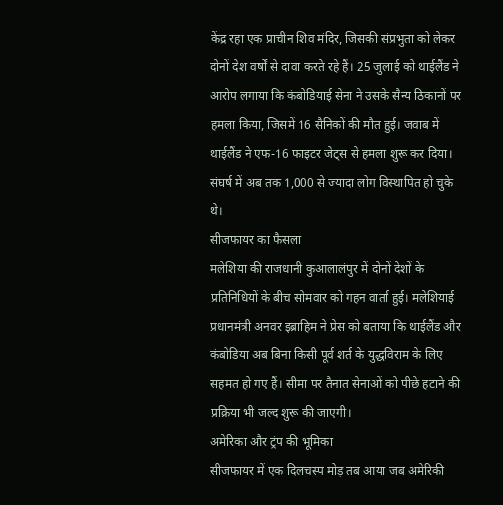केंद्र रहा एक प्राचीन शिव मंदिर, जिसकी संप्रभुता को लेकर दोनों देश वर्षों से दावा करते रहे हैं। 25 जुलाई को थाईलैंड ने आरोप लगाया कि कंबोडियाई सेना ने उसके सैन्य ठिकानों पर हमला किया, जिसमें 16 सैनिकों की मौत हुई। जवाब में थाईलैंड ने एफ-16 फाइटर जेट्स से हमला शुरू कर दिया। संघर्ष में अब तक 1,000 से ज्यादा लोग विस्थापित हो चुके थे।
सीजफायर का फैसला
मलेशिया की राजधानी कुआलालंपुर में दोनों देशों के प्रतिनिधियों के बीच सोमवार को गहन वार्ता हुई। मलेशियाई प्रधानमंत्री अनवर इब्राहिम ने प्रेस को बताया कि थाईलैंड और कंबोडिया अब बिना किसी पूर्व शर्त के युद्धविराम के लिए सहमत हो गए हैं। सीमा पर तैनात सेनाओं को पीछे हटाने की प्रक्रिया भी जल्द शुरू की जाएगी।
अमेरिका और ट्रंप की भूमिका
सीजफायर में एक दिलचस्प मोड़ तब आया जब अमेरिकी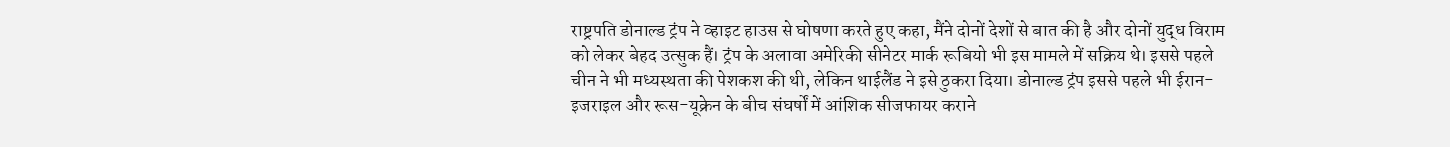राष्ट्रपति डोनाल्ड ट्रंप ने व्हाइट हाउस से घोषणा करते हुए कहा, मैंने दोनों देशों से बात की है और दोनों युद्ध विराम को लेकर बेहद उत्सुक हैं। ट्रंप के अलावा अमेरिकी सीनेटर मार्क रूबियो भी इस मामले में सक्रिय थे। इससे पहले चीन ने भी मध्यस्थता की पेशकश की थी, लेकिन थाईलैंड ने इसे ठुकरा दिया। डोनाल्ड ट्रंप इससे पहले भी ईरान-इजराइल और रूस-यूक्रेन के बीच संघर्षों में आंशिक सीजफायर कराने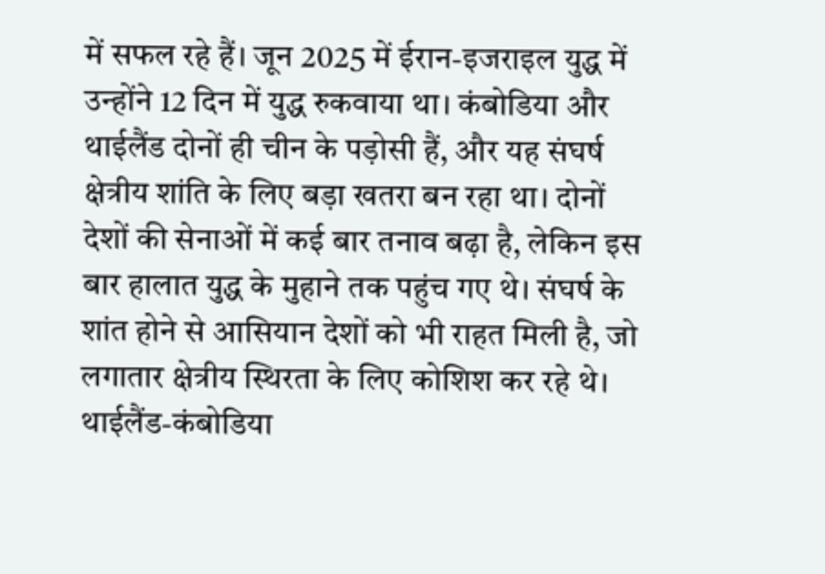में सफल रहे हैं। जून 2025 में ईरान-इजराइल युद्ध में उन्होंने 12 दिन में युद्ध रुकवाया था। कंबोडिया और थाईलैंड दोनों ही चीन के पड़ोसी हैं, और यह संघर्ष क्षेत्रीय शांति के लिए बड़ा खतरा बन रहा था। दोनों देशों की सेनाओं में कई बार तनाव बढ़ा है, लेकिन इस बार हालात युद्ध के मुहाने तक पहुंच गए थे। संघर्ष के शांत होने से आसियान देशों को भी राहत मिली है, जो लगातार क्षेत्रीय स्थिरता के लिए कोशिश कर रहे थे। थाईलैंड-कंबोडिया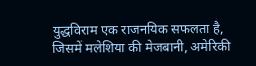युद्धविराम एक राजनयिक सफलता है, जिसमें मलेशिया की मेजबानी, अमेरिकी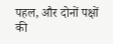पहल, और दोनों पक्षों की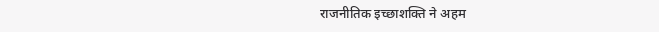राजनीतिक इच्छाशक्ति ने अहम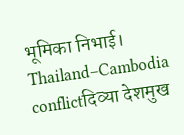भूमिका निभाई। Thailand–Cambodia conflictदिव्या देशमुख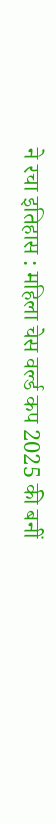ने रचा इतिहास : महिला चेस वर्ल्ड कप 2025 की बनीं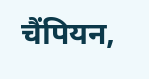चैंपियन,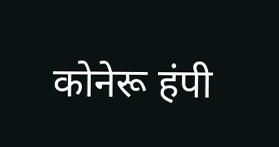कोनेरू हंपी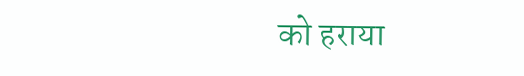को हराया